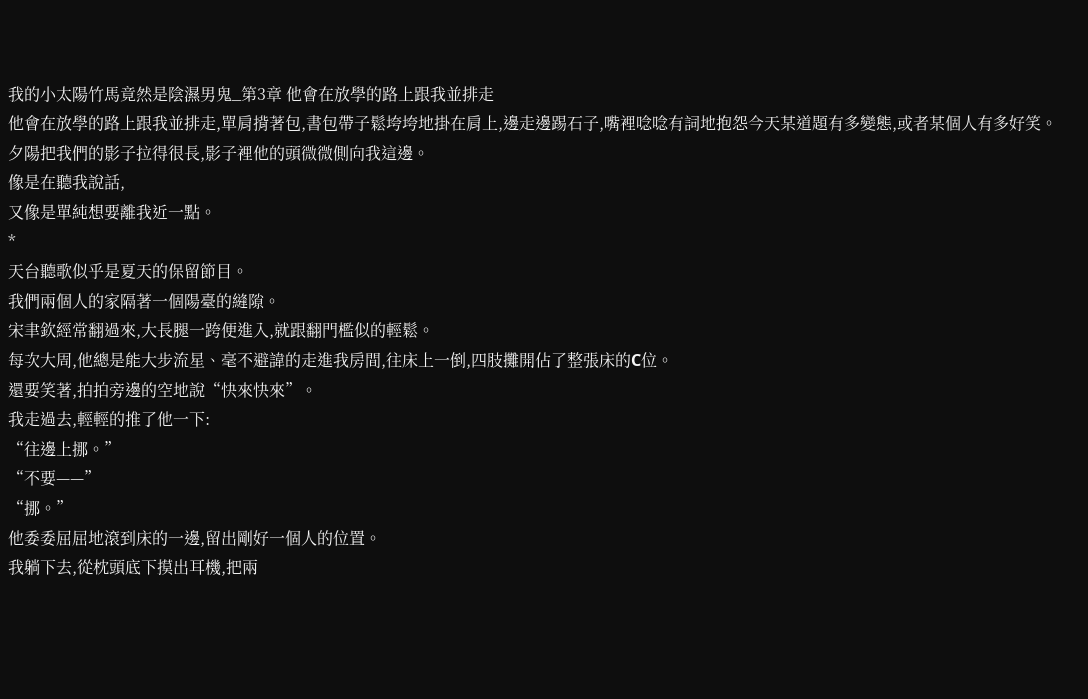我的小太陽竹馬竟然是陰濕男鬼_第3章 他會在放學的路上跟我並排走
他會在放學的路上跟我並排走,單肩揹著包,書包帶子鬆垮垮地掛在肩上,邊走邊踢石子,嘴裡唸唸有詞地抱怨今天某道題有多變態,或者某個人有多好笑。
夕陽把我們的影子拉得很長,影子裡他的頭微微側向我這邊。
像是在聽我說話,
又像是單純想要離我近一點。
*
天台聽歌似乎是夏天的保留節目。
我們兩個人的家隔著一個陽臺的縫隙。
宋聿欽經常翻過來,大長腿一跨便進入,就跟翻門檻似的輕鬆。
每次大周,他總是能大步流星、毫不避諱的走進我房間,往床上一倒,四肢攤開佔了整張床的C位。
還要笑著,拍拍旁邊的空地說“快來快來”。
我走過去,輕輕的推了他一下:
“往邊上挪。”
“不要——”
“挪。”
他委委屈屈地滾到床的一邊,留出剛好一個人的位置。
我躺下去,從枕頭底下摸出耳機,把兩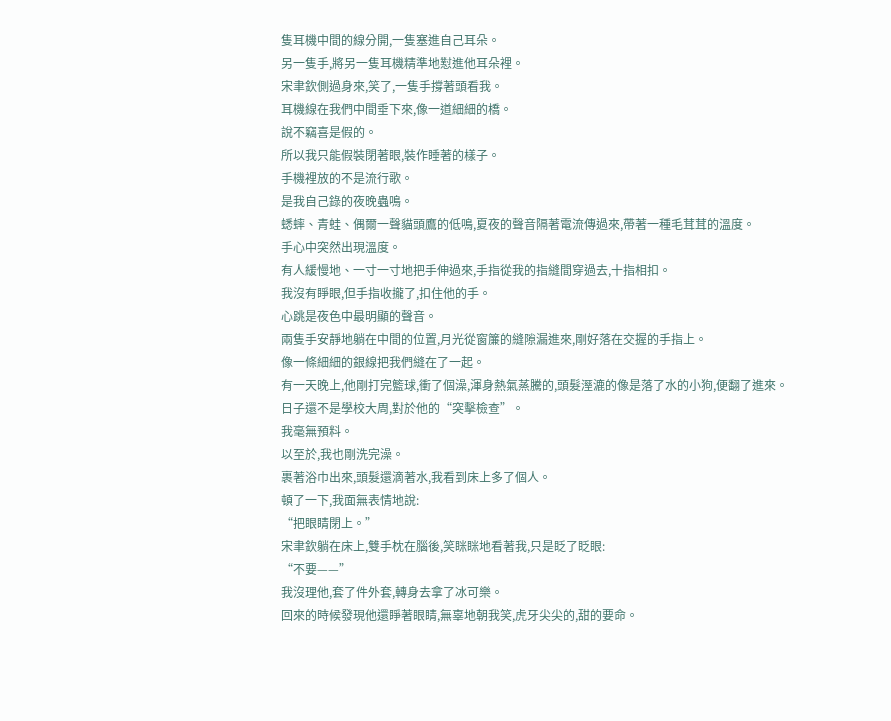隻耳機中間的線分開,一隻塞進自己耳朵。
另一隻手,將另一隻耳機精準地懟進他耳朵裡。
宋聿欽側過身來,笑了,一隻手撐著頭看我。
耳機線在我們中間垂下來,像一道細細的橋。
說不竊喜是假的。
所以我只能假裝閉著眼,裝作睡著的樣子。
手機裡放的不是流行歌。
是我自己錄的夜晚蟲鳴。
蟋蟀、青蛙、偶爾一聲貓頭鷹的低鳴,夏夜的聲音隔著電流傳過來,帶著一種毛茸茸的溫度。
手心中突然出現溫度。
有人緩慢地、一寸一寸地把手伸過來,手指從我的指縫間穿過去,十指相扣。
我沒有睜眼,但手指收攏了,扣住他的手。
心跳是夜色中最明顯的聲音。
兩隻手安靜地躺在中間的位置,月光從窗簾的縫隙漏進來,剛好落在交握的手指上。
像一條細細的銀線把我們縫在了一起。
有一天晚上,他剛打完籃球,衝了個澡,渾身熱氣蒸騰的,頭髮溼漉的像是落了水的小狗,便翻了進來。
日子還不是學校大周,對於他的“突擊檢查”。
我毫無預料。
以至於,我也剛洗完澡。
裹著浴巾出來,頭髮還滴著水,我看到床上多了個人。
頓了一下,我面無表情地說:
“把眼睛閉上。”
宋聿欽躺在床上,雙手枕在腦後,笑眯眯地看著我,只是眨了眨眼:
“不要——”
我沒理他,套了件外套,轉身去拿了冰可樂。
回來的時候發現他還睜著眼睛,無辜地朝我笑,虎牙尖尖的,甜的要命。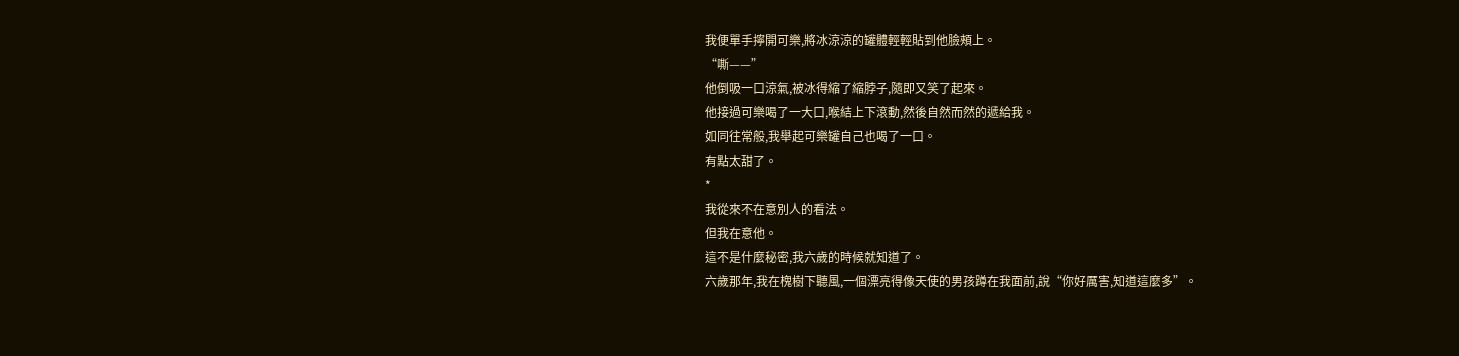我便單手擰開可樂,將冰涼涼的罐體輕輕貼到他臉頰上。
“嘶——”
他倒吸一口涼氣,被冰得縮了縮脖子,隨即又笑了起來。
他接過可樂喝了一大口,喉結上下滾動,然後自然而然的遞給我。
如同往常般,我舉起可樂罐自己也喝了一口。
有點太甜了。
*
我從來不在意別人的看法。
但我在意他。
這不是什麼秘密,我六歲的時候就知道了。
六歲那年,我在槐樹下聽風,一個漂亮得像天使的男孩蹲在我面前,說“你好厲害,知道這麼多”。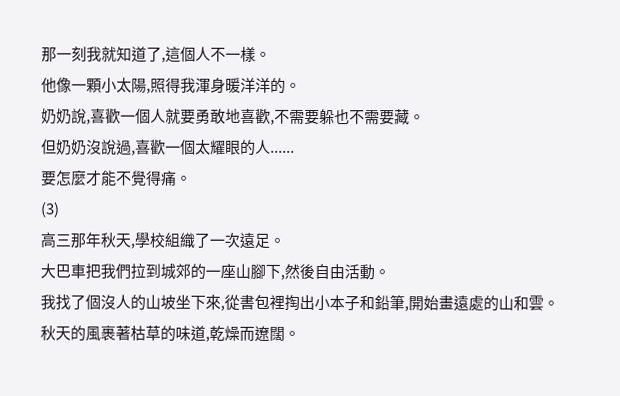那一刻我就知道了,這個人不一樣。
他像一顆小太陽,照得我渾身暖洋洋的。
奶奶說,喜歡一個人就要勇敢地喜歡,不需要躲也不需要藏。
但奶奶沒說過,喜歡一個太耀眼的人......
要怎麼才能不覺得痛。
(3)
高三那年秋天,學校組織了一次遠足。
大巴車把我們拉到城郊的一座山腳下,然後自由活動。
我找了個沒人的山坡坐下來,從書包裡掏出小本子和鉛筆,開始畫遠處的山和雲。
秋天的風裹著枯草的味道,乾燥而遼闊。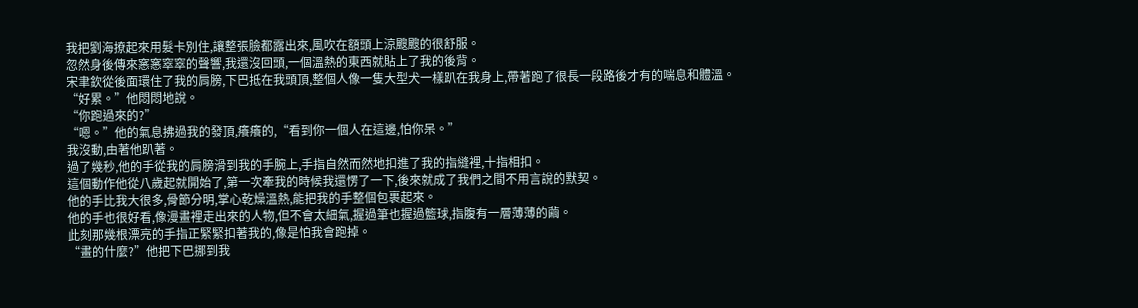我把劉海撩起來用髮卡別住,讓整張臉都露出來,風吹在額頭上涼颼颼的很舒服。
忽然身後傳來窸窸窣窣的聲響,我還沒回頭,一個溫熱的東西就貼上了我的後背。
宋聿欽從後面環住了我的肩膀,下巴抵在我頭頂,整個人像一隻大型犬一樣趴在我身上,帶著跑了很長一段路後才有的喘息和體溫。
“好累。”他悶悶地說。
“你跑過來的?”
“嗯。”他的氣息拂過我的發頂,癢癢的,“看到你一個人在這邊,怕你呆。”
我沒動,由著他趴著。
過了幾秒,他的手從我的肩膀滑到我的手腕上,手指自然而然地扣進了我的指縫裡,十指相扣。
這個動作他從八歲起就開始了,第一次牽我的時候我還愣了一下,後來就成了我們之間不用言說的默契。
他的手比我大很多,骨節分明,掌心乾燥溫熱,能把我的手整個包裹起來。
他的手也很好看,像漫畫裡走出來的人物,但不會太細氣,握過筆也握過籃球,指腹有一層薄薄的繭。
此刻那幾根漂亮的手指正緊緊扣著我的,像是怕我會跑掉。
“畫的什麼?”他把下巴挪到我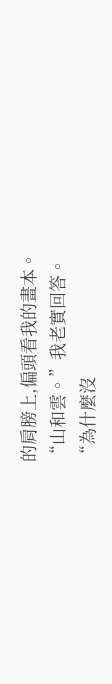的肩膀上,偏頭看我的畫本。
“山和雲。”我老實回答。
“為什麼沒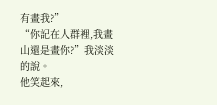有畫我?”
“你記在人群裡,我畫山還是畫你?”我淡淡的說。
他笑起來,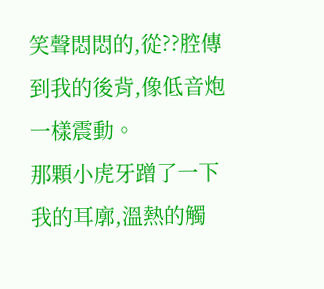笑聲悶悶的,從??腔傳到我的後背,像低音炮一樣震動。
那顆小虎牙蹭了一下我的耳廓,溫熱的觸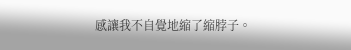感讓我不自覺地縮了縮脖子。